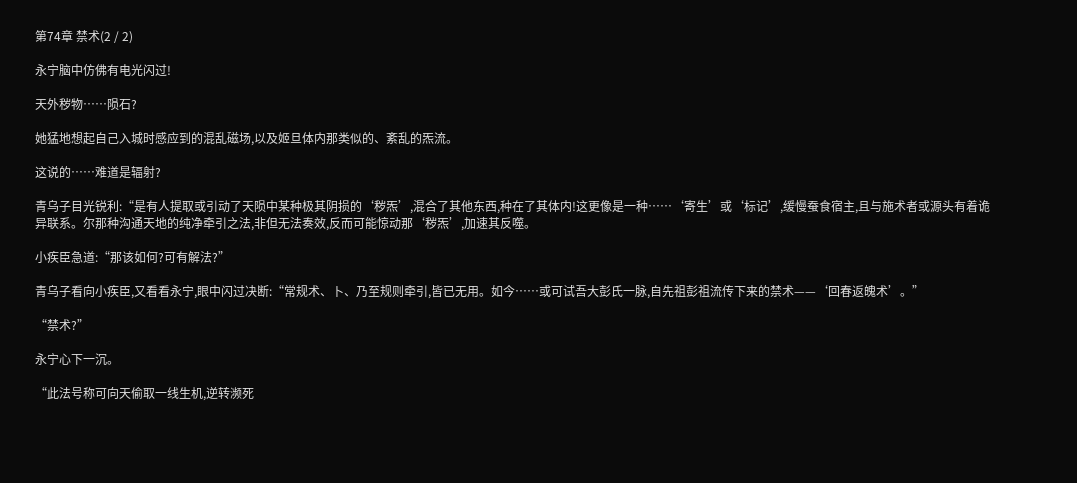第74章 禁术(2 / 2)

永宁脑中仿佛有电光闪过!

天外秽物……陨石?

她猛地想起自己入城时感应到的混乱磁场,以及姬旦体内那类似的、紊乱的炁流。

这说的……难道是辐射?

青乌子目光锐利:“是有人提取或引动了天陨中某种极其阴损的‘秽炁’,混合了其他东西,种在了其体内!这更像是一种……‘寄生’或‘标记’,缓慢蚕食宿主,且与施术者或源头有着诡异联系。尔那种沟通天地的纯净牵引之法,非但无法奏效,反而可能惊动那‘秽炁’,加速其反噬。

小疾臣急道:“那该如何?可有解法?”

青乌子看向小疾臣,又看看永宁,眼中闪过决断:“常规术、卜、乃至规则牵引,皆已无用。如今……或可试吾大彭氏一脉,自先祖彭祖流传下来的禁术——‘回春返魄术’。”

“禁术?”

永宁心下一沉。

“此法号称可向天偷取一线生机,逆转濒死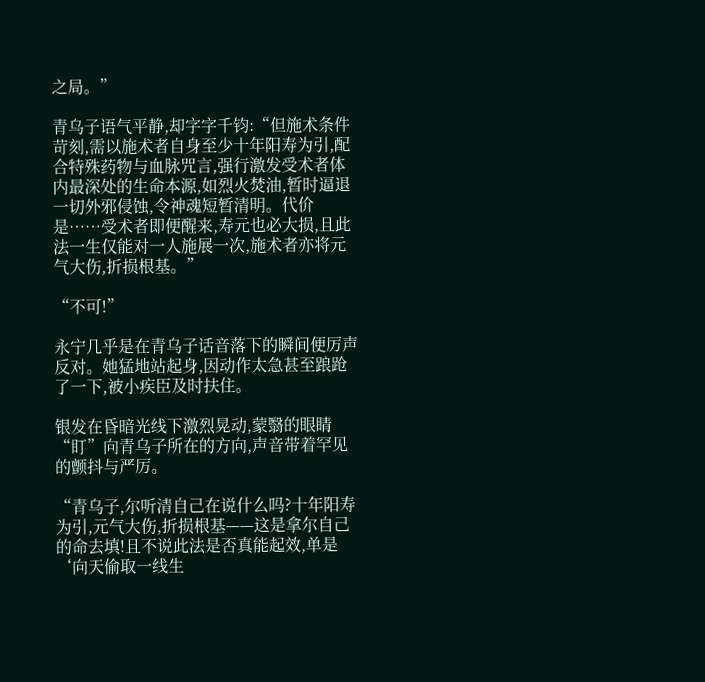之局。”

青乌子语气平静,却字字千钧:“但施术条件苛刻,需以施术者自身至少十年阳寿为引,配合特殊药物与血脉咒言,强行激发受术者体内最深处的生命本源,如烈火焚油,暂时逼退一切外邪侵蚀,令神魂短暂清明。代价是……受术者即便醒来,寿元也必大损,且此法一生仅能对一人施展一次,施术者亦将元气大伤,折损根基。”

“不可!”

永宁几乎是在青乌子话音落下的瞬间便厉声反对。她猛地站起身,因动作太急甚至踉跄了一下,被小疾臣及时扶住。

银发在昏暗光线下激烈晃动,蒙翳的眼睛“盯”向青乌子所在的方向,声音带着罕见的颤抖与严厉。

“青乌子,尔听清自己在说什么吗?十年阳寿为引,元气大伤,折损根基——这是拿尔自己的命去填!且不说此法是否真能起效,单是‘向天偷取一线生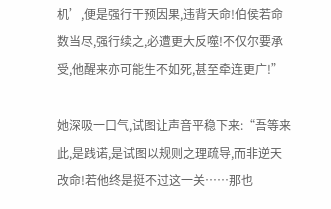机’,便是强行干预因果,违背天命!伯侯若命数当尽,强行续之,必遭更大反噬!不仅尔要承受,他醒来亦可能生不如死,甚至牵连更广!”

她深吸一口气,试图让声音平稳下来:“吾等来此,是践诺,是试图以规则之理疏导,而非逆天改命!若他终是挺不过这一关……那也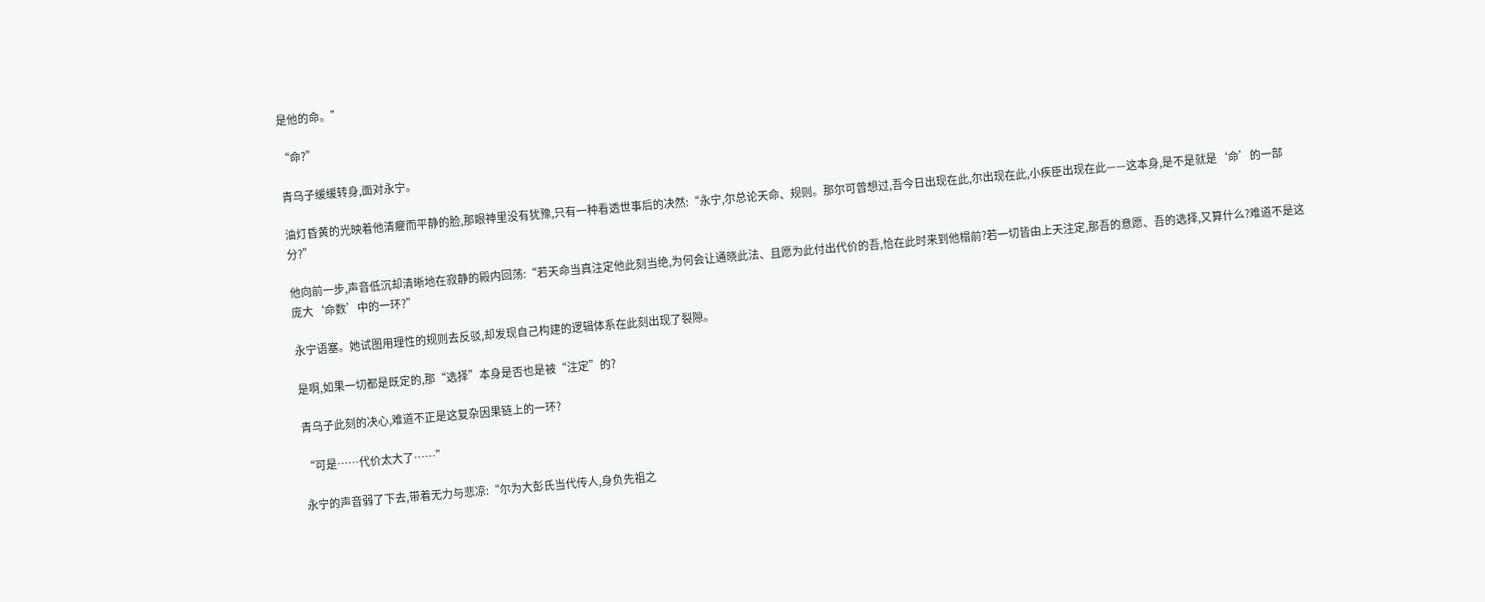是他的命。”

“命?”

青乌子缓缓转身,面对永宁。

油灯昏黄的光映着他清癯而平静的脸,那眼神里没有犹豫,只有一种看透世事后的决然:“永宁,尔总论天命、规则。那尔可曾想过,吾今日出现在此,尔出现在此,小疾臣出现在此——这本身,是不是就是‘命’的一部分?”

他向前一步,声音低沉却清晰地在寂静的殿内回荡:“若天命当真注定他此刻当绝,为何会让通晓此法、且愿为此付出代价的吾,恰在此时来到他榻前?若一切皆由上天注定,那吾的意愿、吾的选择,又算什么?难道不是这庞大‘命数’中的一环?”

永宁语塞。她试图用理性的规则去反驳,却发现自己构建的逻辑体系在此刻出现了裂隙。

是啊,如果一切都是既定的,那“选择”本身是否也是被“注定”的?

青乌子此刻的决心,难道不正是这复杂因果链上的一环?

“可是……代价太大了……”

永宁的声音弱了下去,带着无力与悲凉:“尔为大彭氏当代传人,身负先祖之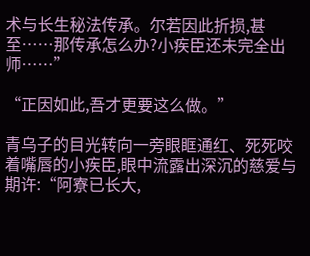术与长生秘法传承。尔若因此折损,甚至……那传承怎么办?小疾臣还未完全出师……”

“正因如此,吾才更要这么做。”

青乌子的目光转向一旁眼眶通红、死死咬着嘴唇的小疾臣,眼中流露出深沉的慈爱与期许:“阿寮已长大,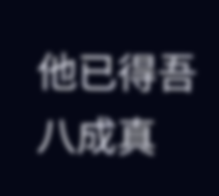他已得吾八成真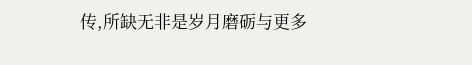传,所缺无非是岁月磨砺与更多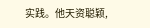实践。他天资聪颖,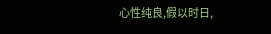心性纯良,假以时日,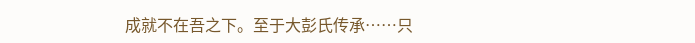成就不在吾之下。至于大彭氏传承……只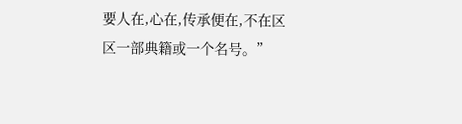要人在,心在,传承便在,不在区区一部典籍或一个名号。”